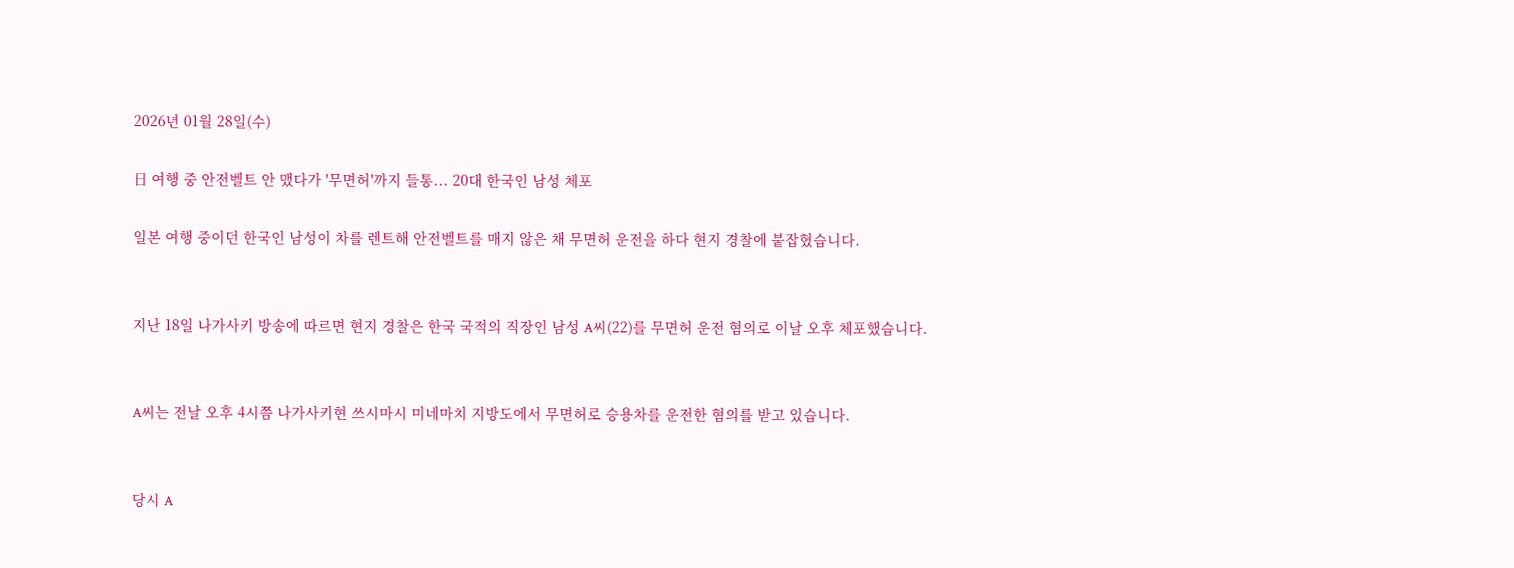2026년 01월 28일(수)

日 여행 중 안전벨트 안 맸다가 '무면허'까지 들통... 20대 한국인 남성 체포

일본 여행 중이던 한국인 남성이 차를 렌트해 안전벨트를 매지 않은 채 무면허 운전을 하다 현지 경찰에 붙잡혔습니다.


지난 18일 나가사키 방송에 따르면 현지 경찰은 한국 국적의 직장인 남성 A씨(22)를 무면허 운전 혐의로 이날 오후 체포했습니다.


A씨는 전날 오후 4시쯤 나가사키현 쓰시마시 미네마치 지방도에서 무면허로 승용차를 운전한 혐의를 받고 있습니다.


당시 A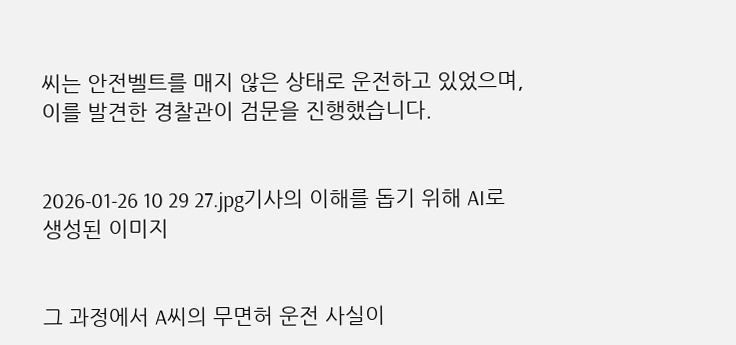씨는 안전벨트를 매지 않은 상태로 운전하고 있었으며, 이를 발견한 경찰관이 검문을 진행했습니다.


2026-01-26 10 29 27.jpg기사의 이해를 돕기 위해 AI로 생성된 이미지


그 과정에서 A씨의 무면허 운전 사실이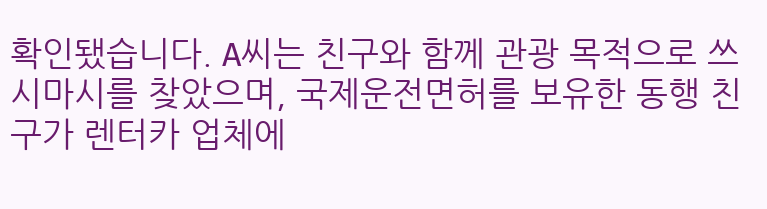확인됐습니다. A씨는 친구와 함께 관광 목적으로 쓰시마시를 찾았으며, 국제운전면허를 보유한 동행 친구가 렌터카 업체에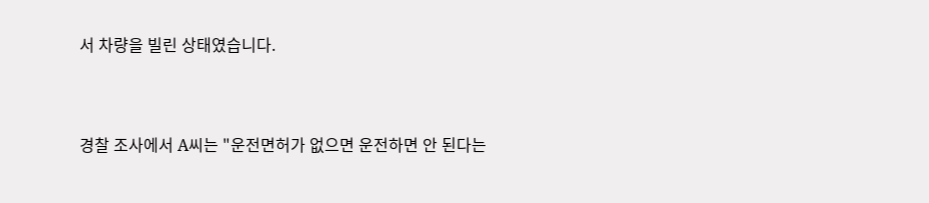서 차량을 빌린 상태였습니다.


경찰 조사에서 A씨는 "운전면허가 없으면 운전하면 안 된다는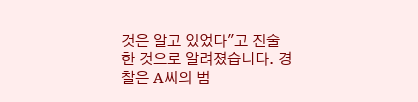것은 알고 있었다"고 진술한 것으로 알려졌습니다. 경찰은 A씨의 범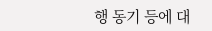행 동기 등에 대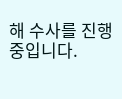해 수사를 진행 중입니다.